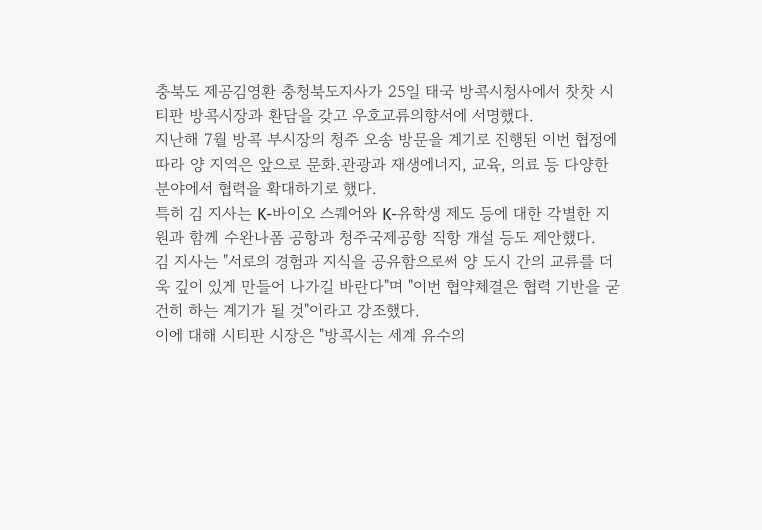충북도 제공김영환 충청북도지사가 25일 태국 방콕시청사에서 찻찻 시티판 방콕시장과 환담을 갖고 우호교류의향서에 서명했다.
지난해 7월 방콕 부시장의 청주 오송 방문을 계기로 진행된 이번 협정에 따라 양 지역은 앞으로 문화.관광과 재생에너지, 교육, 의료 등 다양한 분야에서 협력을 확대하기로 했다.
특히 김 지사는 K-바이오 스퀘어와 K-유학생 제도 등에 대한 각별한 지원과 함께 수완나폼 공항과 청주국제공항 직항 개설 등도 제안했다.
김 지사는 "서로의 경험과 지식을 공유함으로써 양 도시 간의 교류를 더욱 깊이 있게 만들어 나가길 바란다"며 "이번 협약체결은 협력 기반을 굳건히 하는 계기가 될 것"이라고 강조했다.
이에 대해 시티판 시장은 "방콕시는 세계 유수의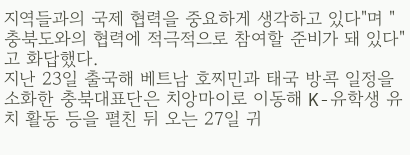지역들과의 국제 협력을 중요하게 생각하고 있다"며 "충북도와의 협력에 적극적으로 참여할 준비가 돼 있다"고 화답했다.
지난 23일 출국해 베트남 호찌민과 태국 방콕 일정을 소화한 충북대표단은 치앙마이로 이동해 K-유학생 유치 활동 등을 펼친 뒤 오는 27일 귀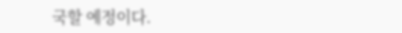국할 예정이다.